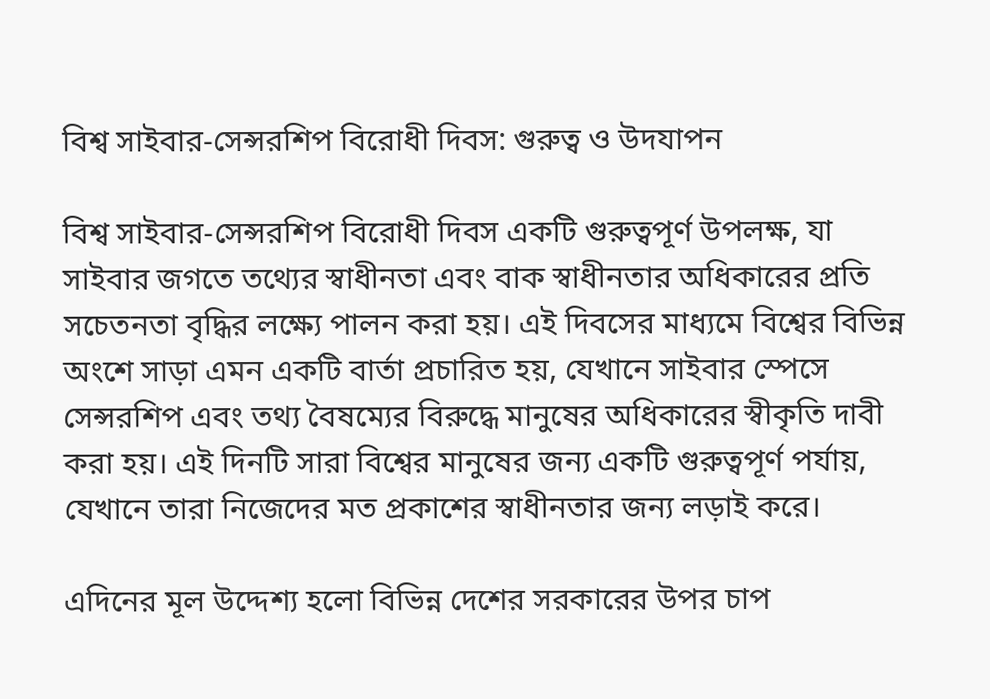বিশ্ব সাইবার-সেন্সরশিপ বিরোধী দিবস: গুরুত্ব ও উদযাপন

বিশ্ব সাইবার-সেন্সরশিপ বিরোধী দিবস একটি গুরুত্বপূর্ণ উপলক্ষ, যা সাইবার জগতে তথ্যের স্বাধীনতা এবং বাক স্বাধীনতার অধিকারের প্রতি সচেতনতা বৃদ্ধির লক্ষ্যে পালন করা হয়। এই দিবসের মাধ্যমে বিশ্বের বিভিন্ন অংশে সাড়া এমন একটি বার্তা প্রচারিত হয়, যেখানে সাইবার স্পেসে সেন্সরশিপ এবং তথ্য বৈষম্যের বিরুদ্ধে মানুষের অধিকারের স্বীকৃতি দাবী করা হয়। এই দিনটি সারা বিশ্বের মানুষের জন্য একটি গুরুত্বপূর্ণ পর্যায়, যেখানে তারা নিজেদের মত প্রকাশের স্বাধীনতার জন্য লড়াই করে।

এদিনের মূল উদ্দেশ্য হলো বিভিন্ন দেশের সরকারের উপর চাপ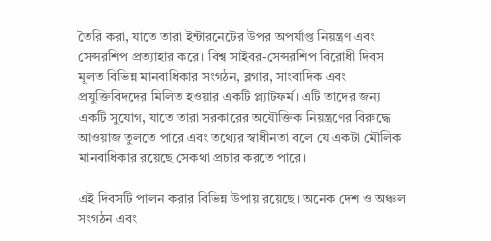তৈরি করা, যাতে তারা ইন্টারনেটের উপর অপর্যাপ্ত নিয়ন্ত্রণ এবং সেন্সরশিপ প্রত্যাহার করে। বিশ্ব সাইবর-সেন্সরশিপ বিরোধী দিবস মূলত বিভিন্ন মানবাধিকার সংগঠন, ব্লগার, সাংবাদিক এবং প্রযুক্তিবিদদের মিলিত হওয়ার একটি প্ল্যাটফর্ম। এটি তাদের জন্য একটি সুযোগ, যাতে তারা সরকারের অযৌক্তিক নিয়ন্ত্রণের বিরুদ্ধে আওয়াজ তুলতে পারে এবং তথ্যের স্বাধীনতা বলে যে একটা মৌলিক মানবাধিকার রয়েছে সেকথা প্রচার করতে পারে।

এই দিবসটি পালন করার বিভিন্ন উপায় রয়েছে। অনেক দেশ ও অঞ্চল সংগঠন এবং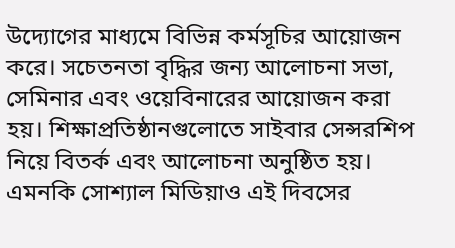উদ্যোগের মাধ্যমে বিভিন্ন কর্মসূচির আয়োজন করে। সচেতনতা বৃদ্ধির জন্য আলোচনা সভা, সেমিনার এবং ওয়েবিনারের আয়োজন করা হয়। শিক্ষাপ্রতিষ্ঠানগুলোতে সাইবার সেন্সরশিপ নিয়ে বিতর্ক এবং আলোচনা অনুষ্ঠিত হয়। এমনকি সোশ্যাল মিডিয়াও এই দিবসের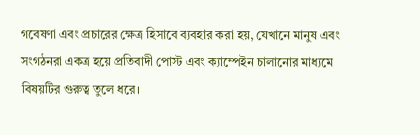গবেষণা এবং প্রচারের ক্ষেত্র হিসাবে ব্যবহার করা হয়, যেখানে মানুষ এবং সংগঠনরা একত্র হয়ে প্রতিবাদী পোস্ট এবং ক্যাম্পেইন চালানোর মাধ্যমে বিষয়টির গুরুত্ব তুলে ধরে।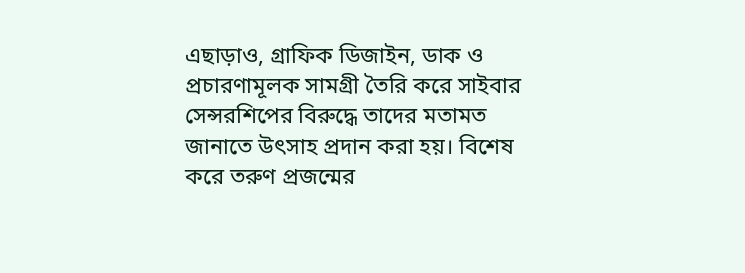এছাড়াও, গ্রাফিক ডিজাইন, ডাক ও প্রচারণামূলক সামগ্রী তৈরি করে সাইবার সেন্সরশিপের বিরুদ্ধে তাদের মতামত জানাতে উৎসাহ প্রদান করা হয়। বিশেষ করে তরুণ প্রজন্মের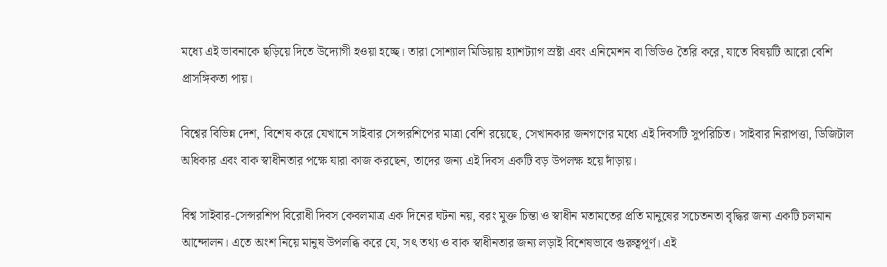মধ্যে এই ভাবনাকে ছড়িয়ে দিতে উদ্যোগী হওয়া হচ্ছে। তারা সোশ্যাল মিডিয়ায় হ্যাশট্যাগ স্রষ্টা এবং এনিমেশন বা ভিডিও তৈরি করে, যাতে বিষয়টি আরো বেশি প্রাসঙ্গিকতা পায়।

বিশ্বের বিভিন্ন দেশ, বিশেষ করে যেখানে সাইবার সেন্সরশিপের মাত্রা বেশি রয়েছে, সেখানকার জনগণের মধ্যে এই দিবসটি সুপরিচিত। সাইবার নিরাপত্তা, ডিজিটাল অধিকার এবং বাক স্বাধীনতার পক্ষে যারা কাজ করছেন, তাদের জন্য এই দিবস একটি বড় উপলক্ষ হয়ে দাঁড়ায়।

বিশ্ব সাইবার-সেন্সরশিপ বিরোধী দিবস কেবলমাত্র এক দিনের ঘটনা নয়, বরং মুক্ত চিন্তা ও স্বাধীন মতামতের প্রতি মানুষের সচেতনতা বৃদ্ধির জন্য একটি চলমান আন্দোলন। এতে অংশ নিয়ে মানুষ উপলব্ধি করে যে, সৎ তথ্য ও বাক স্বাধীনতার জন্য লড়াই বিশেষভাবে গুরুত্বপূর্ণ। এই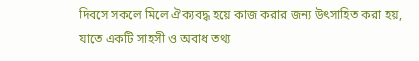দিবসে সকলে মিলে ঐক্যবদ্ধ হয়ে কাজ করার জন্য উৎসাহিত করা হয়, যাতে একটি সাহসী ও অবাধ তথ্য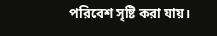পরিবেশ সৃষ্টি করা যায়।